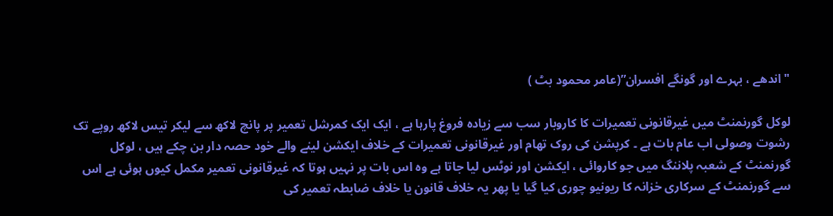"اندھے ، بہرے اور گونگے افسران”(عامر محمود بٹ )

لوکل گورنمنٹ میں غیرقانونی تعمیرات کا کاروبار سب سے زیادہ فروغ پارہا ہے ، ایک ایک کمرشل تعمیر پر پانچ لاکھ سے لیکر تیس لاکھ روپے تک رشوت وصولی اب عام بات ہے ۔ کرپشن کی روک تھام اور غیرقانونی تعمیرات کے خلاف ایکشن لینے والے خود حصہ دار بن چکے ہیں ، لوکل گورنمنٹ کے شعبہ پلاننگ میں جو کاروائی ، ایکشن اور نوٹس لیا جاتا ہے وہ اس بات پر نہیں ہوتا کہ غیرقانونی تعمیر مکمل کیوں ہوئی ہے اس سے گورنمنٹ کے سرکاری خزانہ کا ریونیو چوری کیا گیا یا پھر یہ خلاف قانون یا خلاف ضابطہ تعمیر کی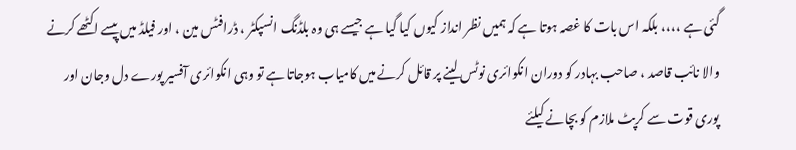گئی ہے ،،،، بلکہ اس بات کا غصہ ہوتا ہے کہ ہمیں نظر انداز کیوں کیا گیا ہے جیسے ہی وہ بلڈنگ انسپکٹر ، ڈرافٹس مین ، اور فیلڈ میں پیسے اکٹھے کرنے والا نائب قاصد ، صاحب بہادر کو دوران انکوائری نوٹس لینے پر قائل کرنے میں کامیاب ہوجاتا ہے تو وہی انکوائری آفسیر پورے دل وجان اور پوری قوت سے کرپٹ ملازم کو بچانے کیلئے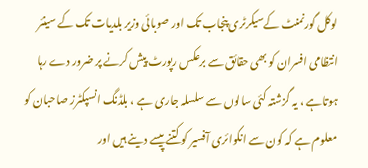لوکل گورنمنٹ کےسیکرٹری پنجاب تک اور صوبائی وزیر بلدیات تک کے سینئر انتظامی افسران کو بھی حقائق سے برعکس رپورٹ پیش کرنے پر ضرور دے رہا ہوتاہے ، یہ گزشتہ کئی سالوں سے سلسلہ جاری ہے ، بلڈنگ انسپکٹرز صاحبان کو معلوم ہے کہ کون سے انکوائری آفسیر کو کتنے پیسے دینے ہیں اور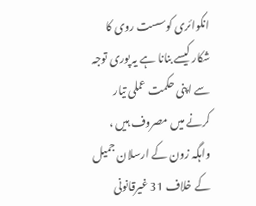انکوائری کوسست روی کا شکار کیسے بنانا ہے یہ پوری توجہ سے اپنی حکمت عملی تیار کرنے میں مصروف ہیں ، واہگہ زون کے ارسلان جمیل کے خلاف 31 غیرقانونی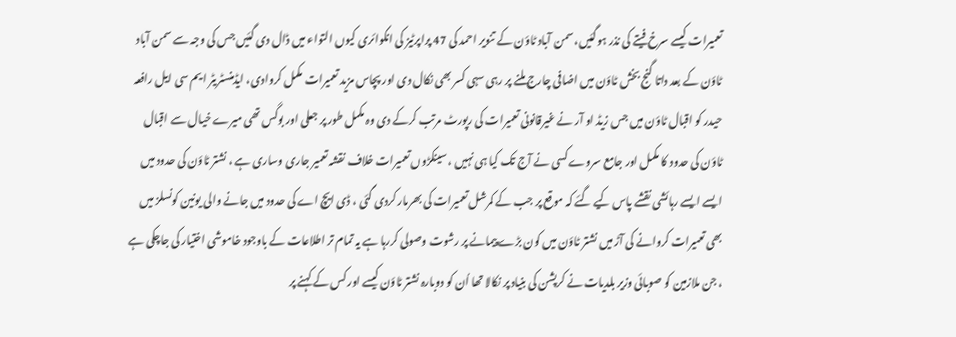تعمیرات کیسے سرخ فیتے کی نذر ہوگئیں، سمن آباد ٹاؤن کے تنویر احمد کی 47 پراپرٹیز کی انکوائری کیوں التواء میں ڈال دی گئیں جس کی وجہ سے سمن آباد ٹاؤن کے بعد داتا گنج بخش ٹاؤن میں اضافی چارج ملنے پر رہی سہی کسر بھی نکال دی اور پچاس مزید تعمیرات مکمل کروادی، ایڈمنسٹریٹر ایم سی ایل رافعہ حیدر کو اقبال ٹاؤن میں جس زیڈ او آر نے غیرقانونی تعمیرات کی رپورٹ مرتب کرکے دی وہ مکمل طور پر جعلی اور بوگس تھی میرے خیال سے اقبال ٹاؤن کی حدود کا مکمل اور جامع سروے کسی نے آج تک کیا ہی نہیں ، سینکڑوں تعمیرات خلاف نقشہ تعمیر جاری وساری ہے ، نشتر ٹاؤن کی حدود میں ایسے ایسے رہائشی نقشے پاس کیے گئے کہ موقع پر جب کے کمرشل تعمیرات کی بھرمار کردی گئی ، ڈی ایچ اے کی حدود میں جانے والی یونین کونسلز میں بھی تعمیرات کروانے کی آڑ میں نشتر ٹاؤن میں کون بڑے پیمانے پر رشوت وصولی کررہا ہے یہ تمام تر اطلاعات کے باوجود خاموشی اختیار کی جاچکی ہے ، جن ملازمین کو صوبائی وزیر بلدیات نے کرپشن کی بنیاد پر نکالا تھا اُن کو دوبارہ نشتر ٹاؤن کیسے اور کس کے کہنے پر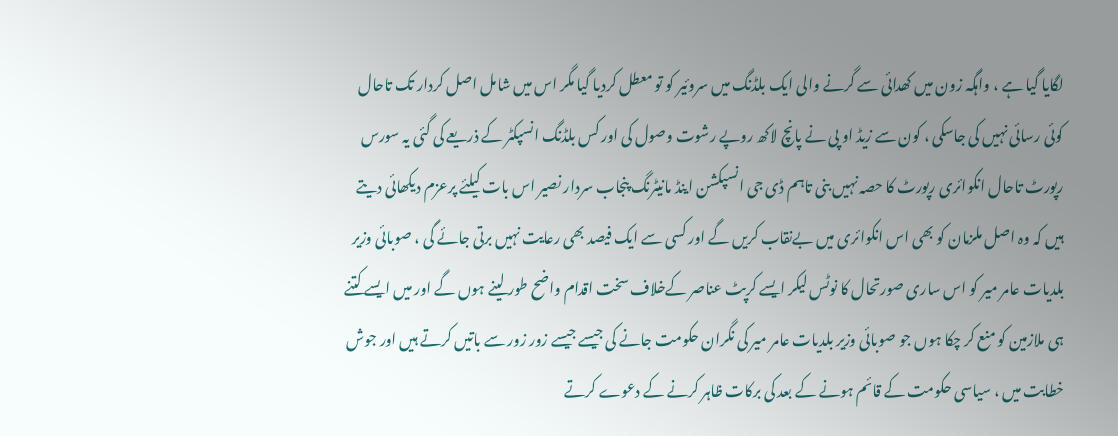لگایا گیا ہے ، واہگہ زون میں کھدائی سے گرنے والی ایک بلڈنگ میں سروئیر کو تو معطل کردیا گیا مگر اس میں شامل اصل کردار تک تاحال کوئی رسائی نہیں کی جاسکی ، کون سے زیڈ او پی نے پانچ لاکھ روپے رشوت وصول کی اور کس بلڈنگ انسپکٹر کے ذریعے کی گئی یہ سورس رپورٹ تاحال انکوائری رپورٹ کا حصہ نہیں بنی تاہم ڈی جی انسپکشن اینڈ مانیٹرنگ پنجاب سردار نصیر اس بات کیلئے پرعزم دیکھائی دیتے ہیں کہ وہ اصل ملزمان کو بھی اس انکوائری میں بےنقاب کریں گے اور کسی سے ایک فیصد بھی رعایت نہیں برتی جائے گی ، صوبائی وزیر بلدیات عامر میر کو اس ساری صورتحال کا نوٹس لیکر ایسے کرپٹ عناصر کےخلاف سخت اقدام واضح طور لینے ہوں گے اور میں ایسے کتنے ہی ملازمین کو منع کر چکا ہوں جو صوبائی وزیر بلدیات عامر میر کی نگران حکومت جانے کی جیسے جیسے زور زور سے باتیں کرتے ہیں اور جوش خطابت میں ، سیاسی حکومت کے قائم ہونے کے بعد کی برکات ظاہر کرنے کے دعوے کرتے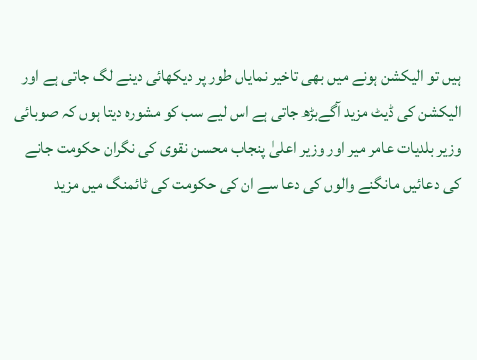ہیں تو الیکشن ہونے میں بھی تاخیر نمایاں طور پر دیکھائی دینے لگ جاتی ہے اور الیکشن کی ڈیٹ مزید آگےبڑھ جاتی ہے اس لیے سب کو مشورہ دیتا ہوں کہ صوبائی وزیر بلدیات عامر میر اور وزیر اعلیٰ پنجاب محسن نقوی کی نگران حکومت جانے کی دعائیں مانگنے والوں کی دعا سے ان کی حکومت کی ٹائمنگ میں مزید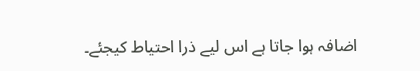اضافہ ہوا جاتا ہے اس لیے ذرا احتیاط کیجئے۔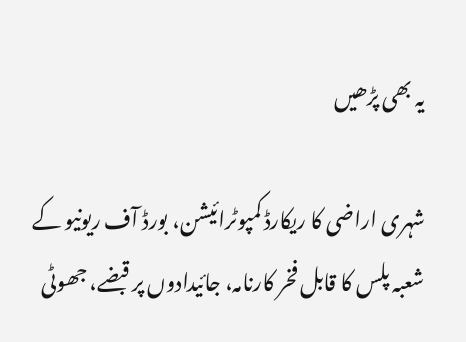یہ بھی پڑھیں

شہری اراضی کا ریکارڈ کمپوٹرائیشن، بورڈ آف ریونیو کے شعبہ پلس کا قابل فخر کارنامہ، جائیدادوں پر قبضے، جھوٹی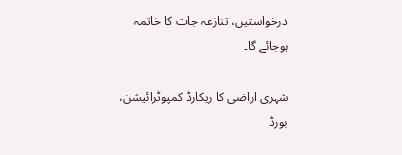درخواستیں، تنازعہ جات کا خاتمہ ہوجائے گا۔

شہری اراضی کا ریکارڈ کمپوٹرائیشن، بورڈ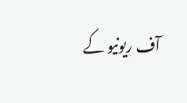آف ریونیو کے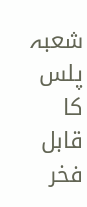شعبہ پلس کا قابل فخر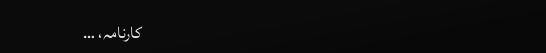کارنامہ، …